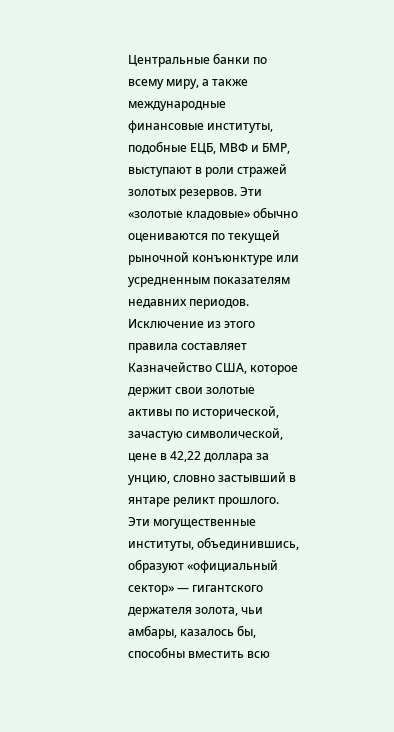Центральные банки по всему миру, а также международные финансовые институты, подобные ЕЦБ, МВФ и БМР, выступают в роли стражей золотых резервов. Эти «золотые кладовые» обычно оцениваются по текущей рыночной конъюнктуре или усредненным показателям недавних периодов. Исключение из этого правила составляет Казначейство США, которое держит свои золотые активы по исторической, зачастую символической, цене в 42,22 доллара за унцию, словно застывший в янтаре реликт прошлого. Эти могущественные институты, объединившись, образуют «официальный сектор» — гигантского держателя золота, чьи амбары, казалось бы, способны вместить всю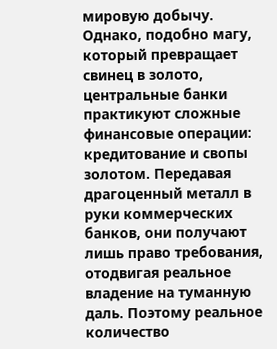мировую добычу. Однако, подобно магу, который превращает свинец в золото, центральные банки практикуют сложные финансовые операции: кредитование и свопы золотом. Передавая драгоценный металл в руки коммерческих банков, они получают лишь право требования, отодвигая реальное владение на туманную даль. Поэтому реальное количество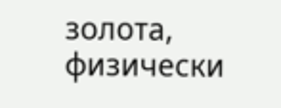золота, физически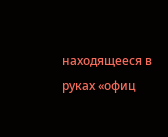находящееся в руках «офиц